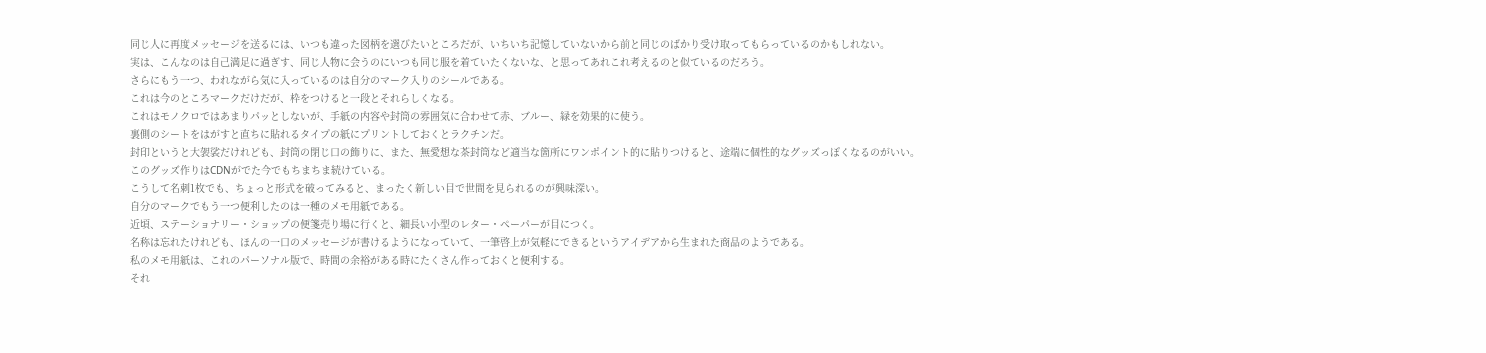同じ人に再度メッセージを送るには、いつも違った図柄を選びたいところだが、いちいち記憶していないから前と同じのばかり受け取ってもらっているのかもしれない。
実は、こんなのは自己満足に過ぎす、同じ人物に会うのにいつも同じ服を着ていたくないな、と思ってあれこれ考えるのと似ているのだろう。
さらにもう一つ、われながら気に入っているのは自分のマーク入りのシールである。
これは今のところマークだけだが、枠をつけると一段とそれらしくなる。
これはモノクロではあまりパッとしないが、手紙の内容や封筒の雰囲気に合わせて赤、ブルー、緑を効果的に使う。
裏側のシートをはがすと直ちに貼れるタイプの紙にプリントしておくとラクチンだ。
封印というと大袈裟だけれども、封筒の閉じ口の飾りに、また、無愛想な茶封筒など適当な箇所にワンポイント的に貼りつけると、途端に個性的なグッズっぽくなるのがいい。
このグッズ作りはCDNがでた今でもちまちま続けている。
こうして名刺1枚でも、ちょっと形式を破ってみると、まったく新しい目で世間を見られるのが興味深い。
自分のマークでもう一つ便利したのは一種のメモ用紙である。
近頃、ステーショナリー・ショップの便箋売り場に行くと、細長い小型のレター・ペーパーが目につく。
名称は忘れたけれども、ほんの一口のメッセージが書けるようになっていて、一筆啓上が気軽にできるというアイデアから生まれた商品のようである。
私のメモ用紙は、これのパーソナル版で、時間の余裕がある時にたくさん作っておくと便利する。
それ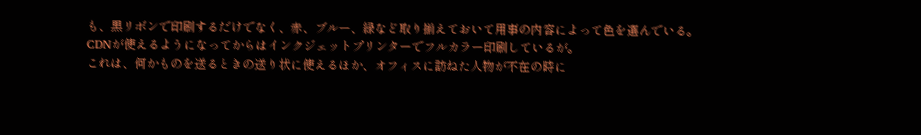も、黒リボンで印刷するだけでなく、赤、ブルー、緑など取り揃えておいて用事の内容によって色を選んでいる。
CDNが使えるようになってからはインクジェットプリンターでフルカラー印刷しているが。
これは、何かものを送るときの送り状に使えるほか、オフィスに訪ねた人物が不在の時に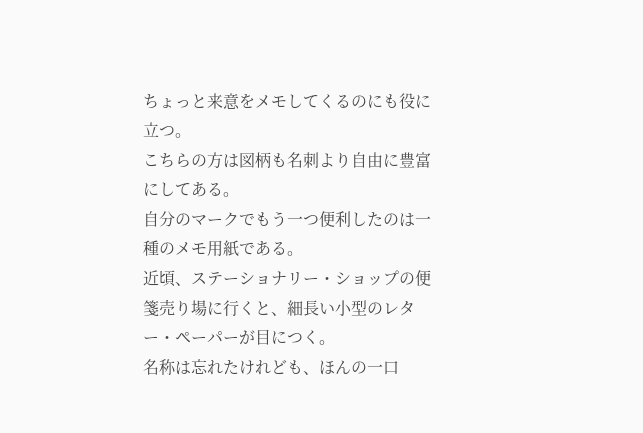ちょっと来意をメモしてくるのにも役に立つ。
こちらの方は図柄も名刺より自由に豊富にしてある。
自分のマークでもう一つ便利したのは一種のメモ用紙である。
近頃、ステーショナリー・ショップの便箋売り場に行くと、細長い小型のレター・ペーパーが目につく。
名称は忘れたけれども、ほんの一口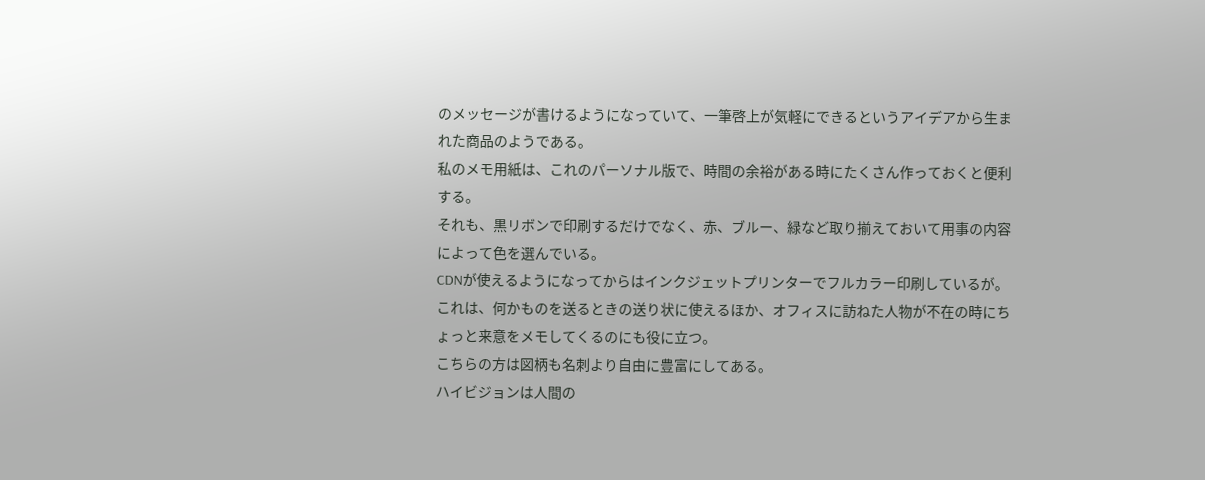のメッセージが書けるようになっていて、一筆啓上が気軽にできるというアイデアから生まれた商品のようである。
私のメモ用紙は、これのパーソナル版で、時間の余裕がある時にたくさん作っておくと便利する。
それも、黒リボンで印刷するだけでなく、赤、ブルー、緑など取り揃えておいて用事の内容によって色を選んでいる。
CDNが使えるようになってからはインクジェットプリンターでフルカラー印刷しているが。
これは、何かものを送るときの送り状に使えるほか、オフィスに訪ねた人物が不在の時にちょっと来意をメモしてくるのにも役に立つ。
こちらの方は図柄も名刺より自由に豊富にしてある。
ハイビジョンは人間の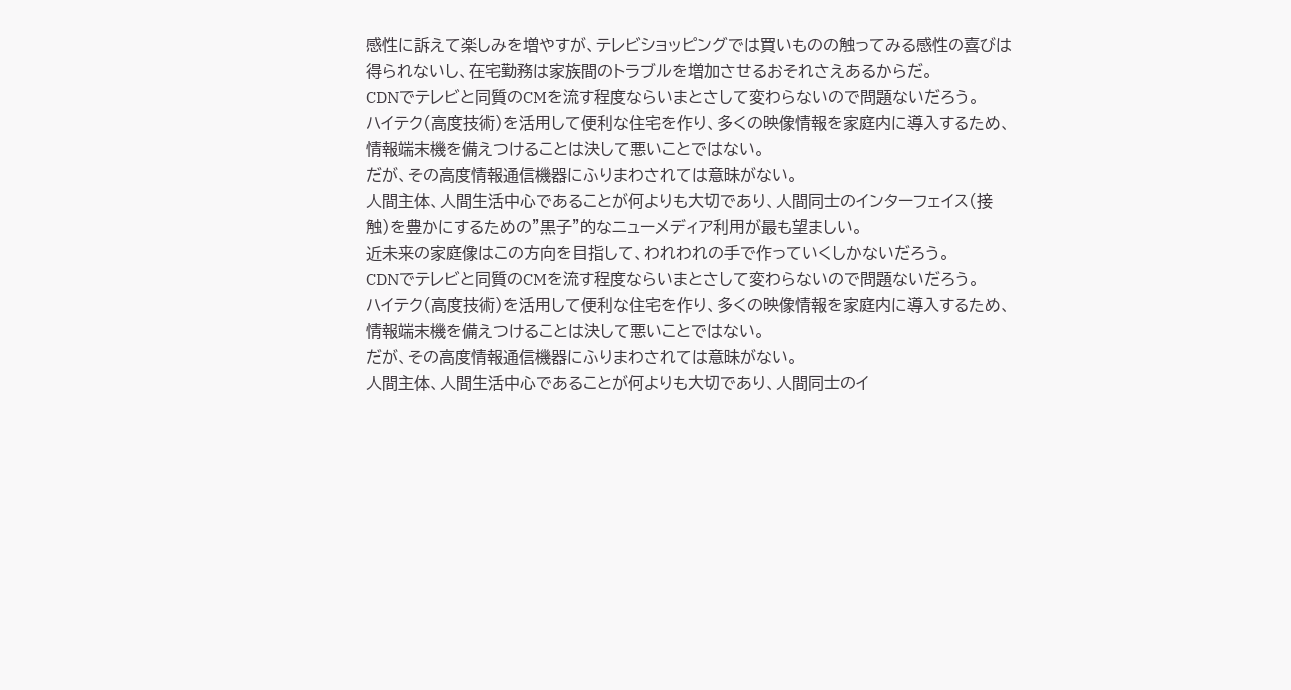感性に訴えて楽しみを増やすが、テレビショッピングでは買いものの触ってみる感性の喜びは得られないし、在宅勤務は家族間のトラブルを増加させるおそれさえあるからだ。
CDNでテレビと同質のCMを流す程度ならいまとさして変わらないので問題ないだろう。
ハイテク(高度技術)を活用して便利な住宅を作り、多くの映像情報を家庭内に導入するため、情報端末機を備えつけることは決して悪いことではない。
だが、その高度情報通信機器にふりまわされては意昧がない。
人間主体、人間生活中心であることが何よりも大切であり、人間同士のインターフェイス(接触)を豊かにするための"黒子"的なニューメディア利用が最も望ましい。
近未来の家庭像はこの方向を目指して、われわれの手で作っていくしかないだろう。
CDNでテレビと同質のCMを流す程度ならいまとさして変わらないので問題ないだろう。
ハイテク(高度技術)を活用して便利な住宅を作り、多くの映像情報を家庭内に導入するため、情報端末機を備えつけることは決して悪いことではない。
だが、その高度情報通信機器にふりまわされては意昧がない。
人間主体、人間生活中心であることが何よりも大切であり、人間同士のイ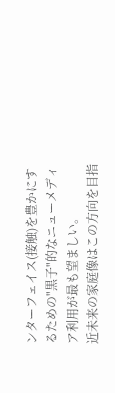ンターフェイス(接触)を豊かにするための"黒子"的なニューメディア利用が最も望ましい。
近未来の家庭像はこの方向を目指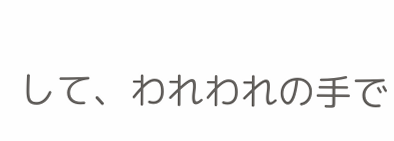して、われわれの手で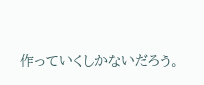作っていくしかないだろう。